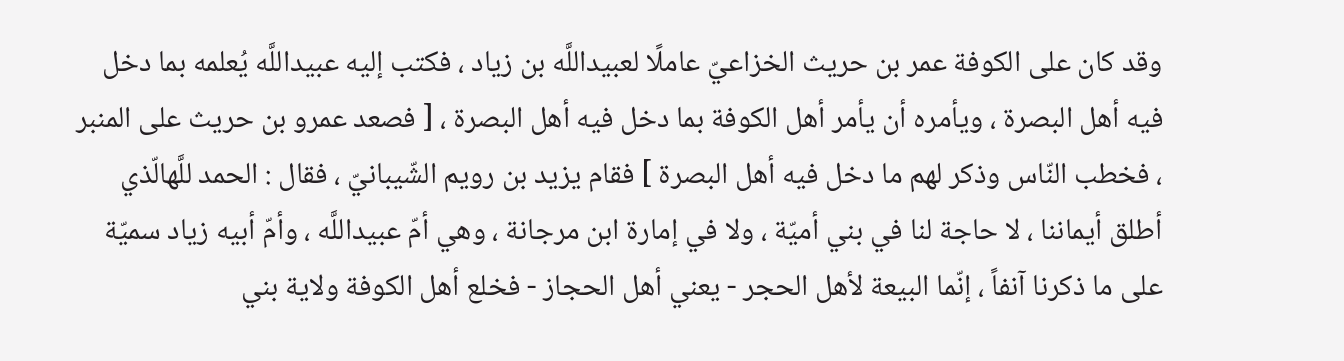وقد كان على الكوفة عمر بن حريث الخزاعيّ عاملًا لعبيداللَّه بن زياد ، فكتب إليه عبيداللَّه يُعلمه بما دخل فيه أهل البصرة ، ويأمره أن يأمر أهل الكوفة بما دخل فيه أهل البصرة ، [ فصعد عمرو بن حريث على المنبر ، فخطب النّاس وذكر لهم ما دخل فيه أهل البصرة ] فقام يزيد بن رويم الشّيبانيّ ، فقال : الحمد للَّهالّذي أطلق أيماننا ، لا حاجة لنا في بني أميّة ، ولا في إمارة ابن مرجانة ، وهي أمّ عبيداللَّه ، وأمّ أبيه زياد سميّة على ما ذكرنا آنفاً ، إنّما البيعة لأهل الحجر - يعني أهل الحجاز - فخلع أهل الكوفة ولاية بني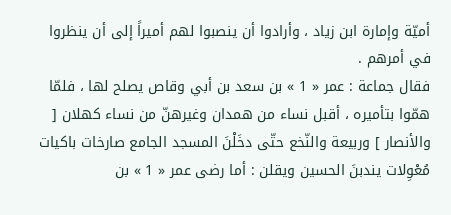أميّة وإمارة ابن زياد ، وأرادوا أن ينصبوا لهم أميراً إلى أن ينظروا في أمرهم .
فقال جماعة : عمر « 1 » بن سعد بن أبي وقاص يصلح لها ، فلمّا همّوا بتأميره ، أقبل نساء من همدان وغيرهنّ من نساء كهلان [ والأنصار ] وربيعة والنّخع حتّى دخَلْنَ المسجد الجامع صارخات باكيات مُعْوِلات يندبنَ الحسين ويقلن : أما رضى عمر « 1 » بن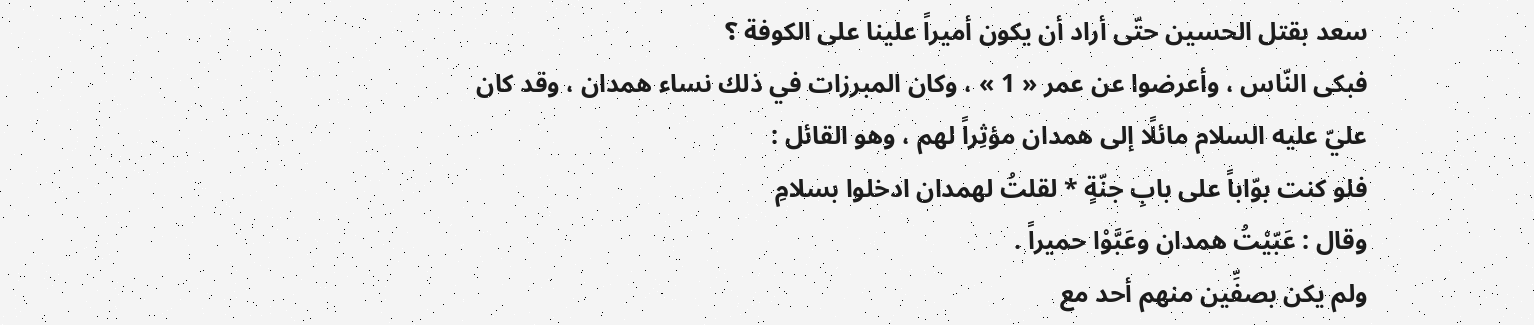سعد بقتل الحسين حتّى أراد أن يكون أميراً علينا على الكوفة ؟
فبكى النّاس ، وأعرضوا عن عمر « 1 » ، وكان المبرزات في ذلك نساء همدان ، وقد كان عليّ عليه السلام مائلًا إلى همدان مؤثِراً لهم ، وهو القائل :
فلو كنت بوّاباً على بابِ جنّةٍ * لقلتُ لهمدان ادخلوا بسلامِ
وقال : عَبّيْتُ همدان وعَبَّوْا حميراً .
ولم يكن بصفِّين منهم أحد مع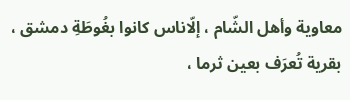معاوية وأهل الشّام ، إلّاناس كانوا بغُوطَةِ دمشق ، بقرية تُعرَف بعين ثرما ،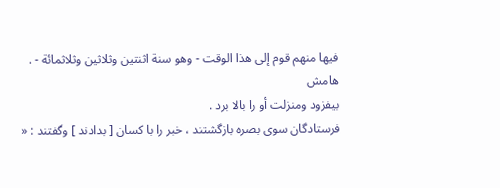فيها منهم قوم إلى هذا الوقت - وهو سنة اثنتين وثلاثين وثلاثمائة - .
هامش
بيفزود ومنزلت أو را بالا برد .
فرستادگان سوى بصره بازگشتند ، خبر را با كسان [ بدادند ] وگفتند : «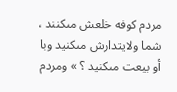مردم كوفه خلعش مىكنند ، شما ولايتدارش مىكنيد وبا أو بيعت مىكنيد ؟ » ومردم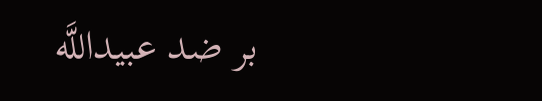بر ضد عبيداللَّه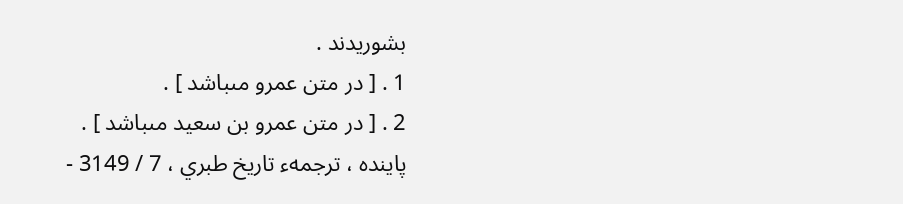بشوريدند .
1 . [ در متن عمرو مىباشد ] .
2 . [ در متن عمرو بن سعيد مىباشد ] .
پاينده ، ترجمهء تاريخ طبري ، 7 / 3149 -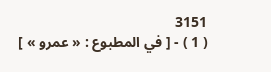3151
( 1 ) - [ في المطبوع : « عمرو » ]